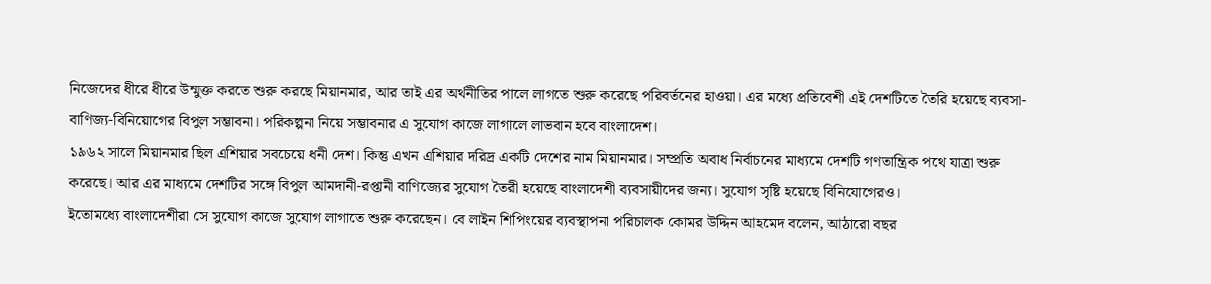নিজেদের ধীরে ধীরে উন্মুক্ত করতে শুরু করছে মিয়ানমার, আর তাই এর অর্থনীতির পালে লাগতে শুরু করেছে পরিবর্তনের হাওয়া। এর মধ্যে প্রতিবেশী এই দেশটিতে তৈরি হয়েছে ব্যবসা-বাণিজ্য-বিনিয়োগের বিপুল সম্ভাবনা। পরিকল্পনা নিয়ে সম্ভাবনার এ সুযোগ কাজে লাগালে লাভবান হবে বাংলাদেশ।
১৯৬২ সালে মিয়ানমার ছিল এশিয়ার সবচেয়ে ধনী দেশ। কিন্তু এখন এশিয়ার দরিদ্র একটি দেশের নাম মিয়ানমার। সম্প্রতি অবাধ নির্বাচনের মাধ্যমে দেশটি গণতান্ত্রিক পথে যাত্রা শুরু করেছে। আর এর মাধ্যমে দেশটির সঙ্গে বিপুল আমদানী-রপ্তানী বাণিজ্যের সুযোগ তৈরী হয়েছে বাংলাদেশী ব্যবসায়ীদের জন্য। সুযোগ সৃষ্টি হয়েছে বিনিযোগেরও।
ইতোমধ্যে বাংলাদেশীরা সে সুযোগ কাজে সুযোগ লাগাতে শুরু করেছেন। বে লাইন শিপিংয়ের ব্যবস্থাপনা পরিচালক কোমর উদ্দিন আহমেদ বলেন, আঠারো বছর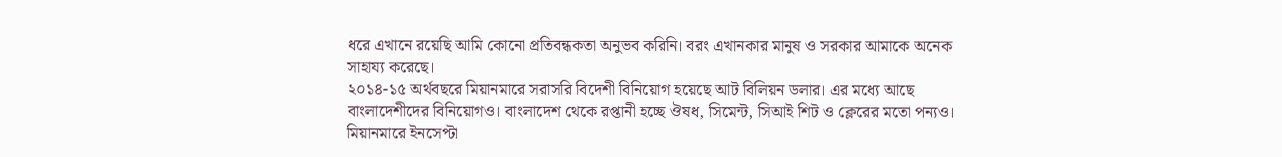ধরে এখানে রয়েছি আমি কোনো প্রতিবন্ধকতা অনুভব করিনি। বরং এখানকার মানুষ ও সরকার আমাকে অনেক সাহায্য করেছে।
২০১৪-১৫ অর্থবছরে মিয়ানমারে সরাসরি বিদেশী বিনিয়োগ হয়েছে আট বিলিয়ন ডলার। এর মধ্যে আছে বাংলাদেশীদের বিনিয়োগও। বাংলাদেশ থেকে রপ্তানী হচ্ছে ঔষধ, সিমেন্ট, সিআই শিট ও ক্লেরের মতো পন্যও।
মিয়ানমারে ইনসেপ্টা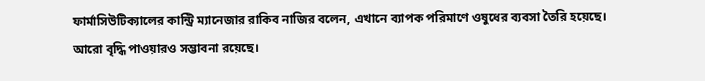ফার্মাসিউটিক্যালের কান্ট্রি ম্যানেজার রাকিব নাজির বলেন, এখানে ব্যাপক পরিমাণে ওষুধের ব্যবসা তৈরি হয়েছে। আরো বৃদ্ধি পাওয়ারও সম্ভাবনা রয়েছে।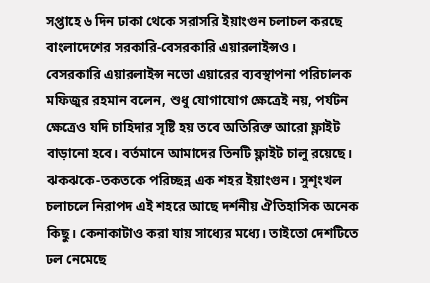সপ্তাহে ৬ দিন ঢাকা থেকে সরাসরি ইয়াংগুন চলাচল করছে বাংলাদেশের সরকারি-বেসরকারি এয়ারলাইন্সও।
বেসরকারি এয়ারলাইন্স নভো এয়ারের ব্যবস্থাপনা পরিচালক মফিজুর রহমান বলেন, শুধু যোগাযোগ ক্ষেত্রেই নয়, পর্যটন ক্ষেত্রেও যদি চাহিদার সৃষ্টি হয় তবে অতিরিক্ত আরো ফ্লাইট বাড়ানো হবে। বর্তমানে আমাদের তিনটি ফ্লাইট চালু রয়েছে।
ঝকঝকে-তকতকে পরিচ্ছন্ন এক শহর ইয়াংগুন। সুশৃংখল চলাচলে নিরাপদ এই শহরে আছে দর্শনীয় ঐতিহাসিক অনেক কিছু। কেনাকাটাও করা যায় সাধ্যের মধ্যে। তাইতো দেশটিতে ঢল নেমেছে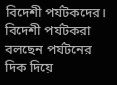বিদেশী পর্যটকদের।
বিদেশী পর্যটকরা বলছেন পর্যটনের দিক দিয়ে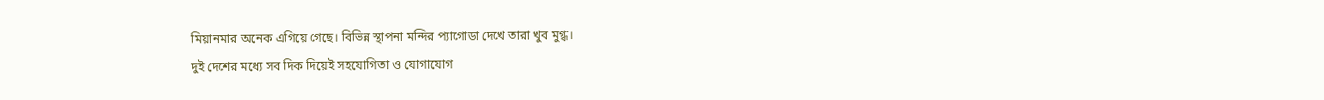মিয়ানমার অনেক এগিয়ে গেছে। বিভিন্ন স্থাপনা মন্দির প্যাগোডা দেখে তারা খুব মুগ্ধ।
দুই দেশের মধ্যে সব দিক দিয়েই সহযোগিতা ও যোগাযোগ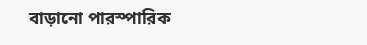বাড়ানো পারস্পারিক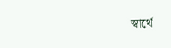স্বার্থে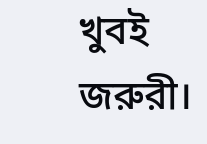খুবই জরুরী।